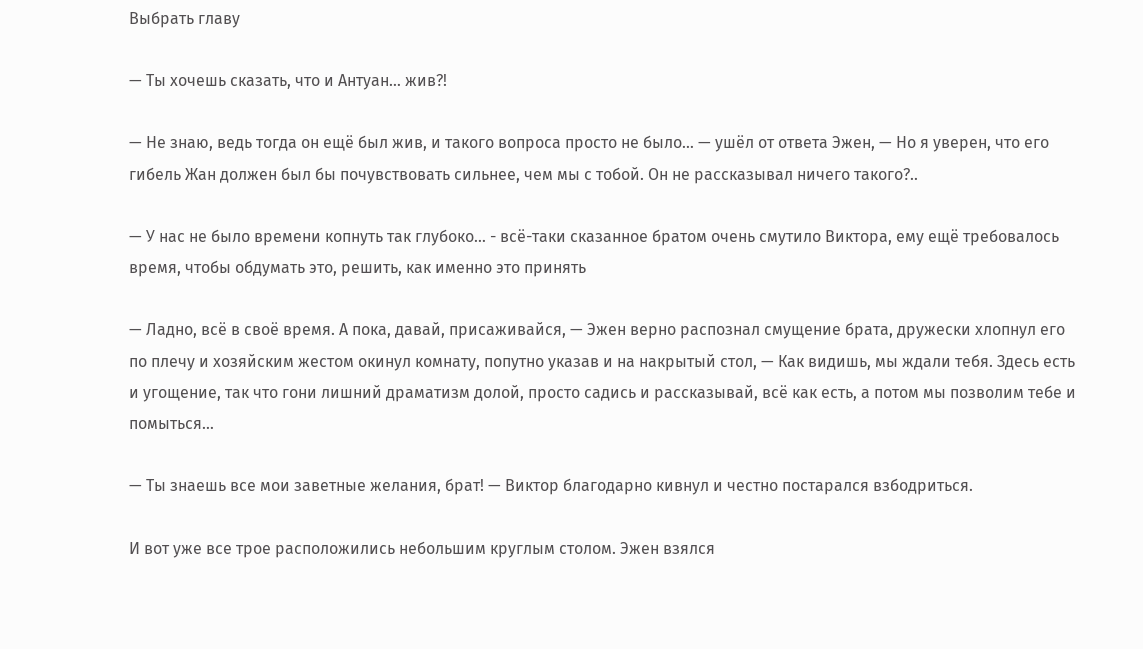Выбрать главу

— Ты хочешь сказать, что и Антуан… жив?!

— Не знаю, ведь тогда он ещё был жив, и такого вопроса просто не было… — ушёл от ответа Эжен, — Но я уверен, что его гибель Жан должен был бы почувствовать сильнее, чем мы с тобой. Он не рассказывал ничего такого?..

— У нас не было времени копнуть так глубоко… - всё-таки сказанное братом очень смутило Виктора, ему ещё требовалось время, чтобы обдумать это, решить, как именно это принять

— Ладно, всё в своё время. А пока, давай, присаживайся, — Эжен верно распознал смущение брата, дружески хлопнул его по плечу и хозяйским жестом окинул комнату, попутно указав и на накрытый стол, — Как видишь, мы ждали тебя. Здесь есть и угощение, так что гони лишний драматизм долой, просто садись и рассказывай, всё как есть, а потом мы позволим тебе и помыться…

— Ты знаешь все мои заветные желания, брат! — Виктор благодарно кивнул и честно постарался взбодриться.

И вот уже все трое расположились небольшим круглым столом. Эжен взялся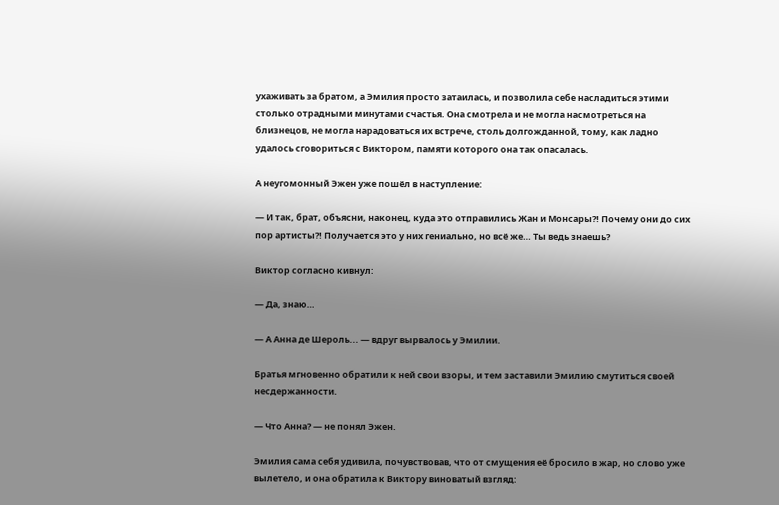ухаживать за братом, а Эмилия просто затаилась, и позволила себе насладиться этими столько отрадными минутами счастья. Она смотрела и не могла насмотреться на близнецов, не могла нарадоваться их встрече, столь долгожданной, тому, как ладно удалось сговориться с Виктором, памяти которого она так опасалась.

А неугомонный Эжен уже пошёл в наступление:

— И так, брат, объясни, наконец, куда это отправились Жан и Монсары?! Почему они до сих пор артисты?! Получается это у них гениально, но всё же… Ты ведь знаешь?

Виктор согласно кивнул:

— Да, знаю…

— А Анна де Шероль... — вдруг вырвалось у Эмилии.

Братья мгновенно обратили к ней свои взоры, и тем заставили Эмилию смутиться своей несдержанности.

— Что Анна? — не понял Эжен.

Эмилия сама себя удивила, почувствовав, что от смущения её бросило в жар, но слово уже вылетело, и она обратила к Виктору виноватый взгляд: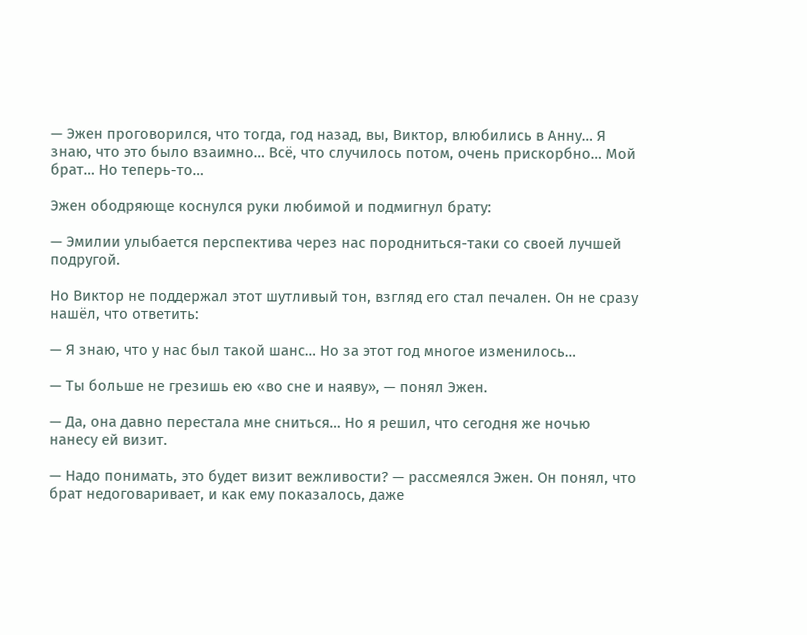— Эжен проговорился, что тогда, год назад, вы, Виктор, влюбились в Анну… Я знаю, что это было взаимно… Всё, что случилось потом, очень прискорбно… Мой брат… Но теперь-то…

Эжен ободряюще коснулся руки любимой и подмигнул брату:

— Эмилии улыбается перспектива через нас породниться-таки со своей лучшей подругой.

Но Виктор не поддержал этот шутливый тон, взгляд его стал печален. Он не сразу нашёл, что ответить:

— Я знаю, что у нас был такой шанс… Но за этот год многое изменилось…

— Ты больше не грезишь ею «во сне и наяву», — понял Эжен.

— Да, она давно перестала мне сниться… Но я решил, что сегодня же ночью нанесу ей визит.

— Надо понимать, это будет визит вежливости? — рассмеялся Эжен. Он понял, что брат недоговаривает, и как ему показалось, даже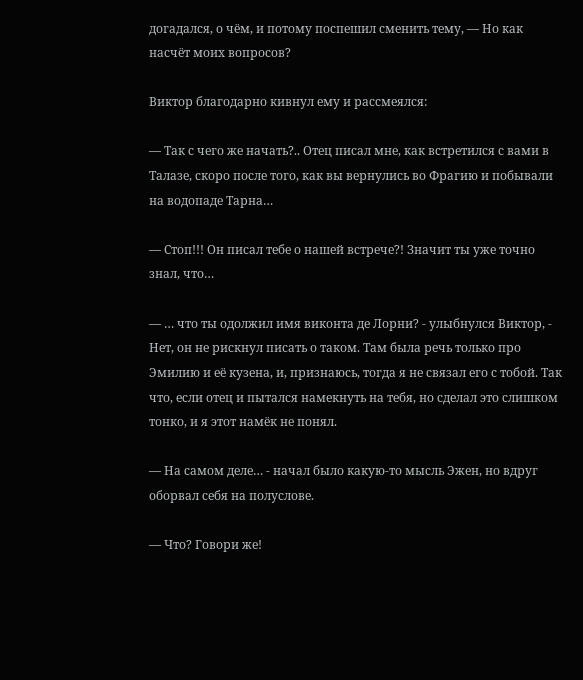догадался, о чём, и потому поспешил сменить тему, — Но как насчёт моих вопросов?

Виктор благодарно кивнул ему и рассмеялся:

— Так с чего же начать?.. Отец писал мне, как встретился с вами в Талазе, скоро после того, как вы вернулись во Фрагию и побывали на водопаде Тарна…

— Стоп!!! Он писал тебе о нашей встрече?! Значит ты уже точно знал, что…

— … что ты одолжил имя виконта де Лорни? - улыбнулся Виктор, - Нет, он не рискнул писать о таком. Там была речь только про Эмилию и её кузена, и, признаюсь, тогда я не связал его с тобой. Так что, если отец и пытался намекнуть на тебя, но сделал это слишком тонко, и я этот намёк не понял.

— На самом деле… - начал было какую-то мысль Эжен, но вдруг оборвал себя на полуслове.

— Что? Говори же!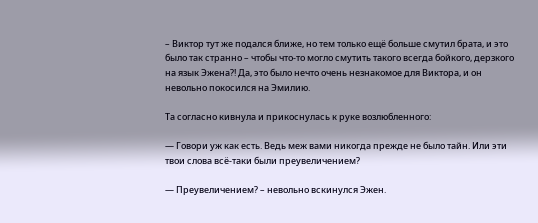– Виктор тут же подался ближе, но тем только ещё больше смутил брата, и это было так странно – чтобы что-то могло смутить такого всегда бойкого, дерзкого на язык Эжена?! Да, это было нечто очень незнакомое для Виктора, и он невольно покосился на Эмилию.

Та согласно кивнула и прикоснулась к руке возлюбленного:

— Говори уж как есть. Ведь меж вами никогда прежде не было тайн. Или эти твои слова всё-таки были преувеличением?

— Преувеличением? – невольно вскинулся Эжен.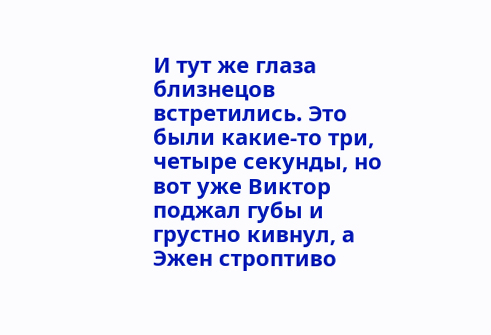И тут же глаза близнецов встретились. Это были какие-то три, четыре секунды, но вот уже Виктор поджал губы и грустно кивнул, а Эжен строптиво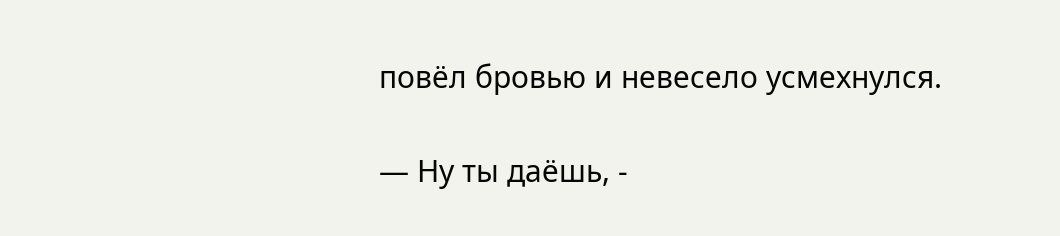повёл бровью и невесело усмехнулся.

— Ну ты даёшь, -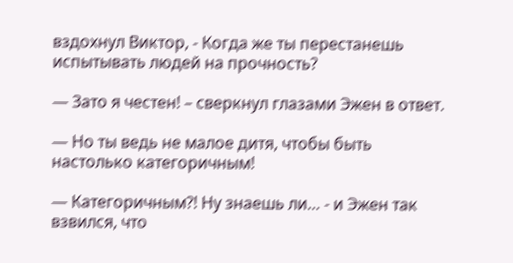вздохнул Виктор, - Когда же ты перестанешь испытывать людей на прочность?

— Зато я честен! – сверкнул глазами Эжен в ответ.

— Но ты ведь не малое дитя, чтобы быть настолько категоричным!

— Категоричным?! Ну знаешь ли… - и Эжен так взвился, что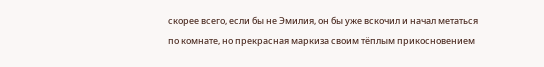скорее всего, если бы не Эмилия, он бы уже вскочил и начал метаться по комнате, но прекрасная маркиза своим тёплым прикосновением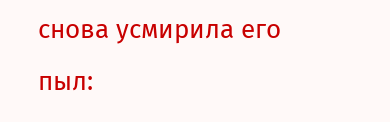снова усмирила его пыл: